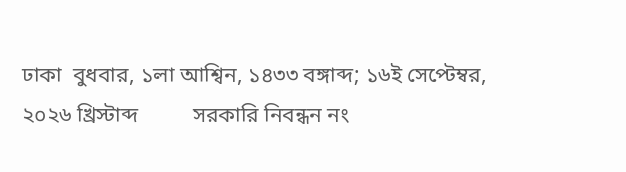ঢাকা  বুধবার, ১লা আশ্বিন, ১৪৩৩ বঙ্গাব্দ; ১৬ই সেপ্টেম্বর, ২০২৬ খ্রিস্টাব্দ          সরকারি নিবন্ধন নং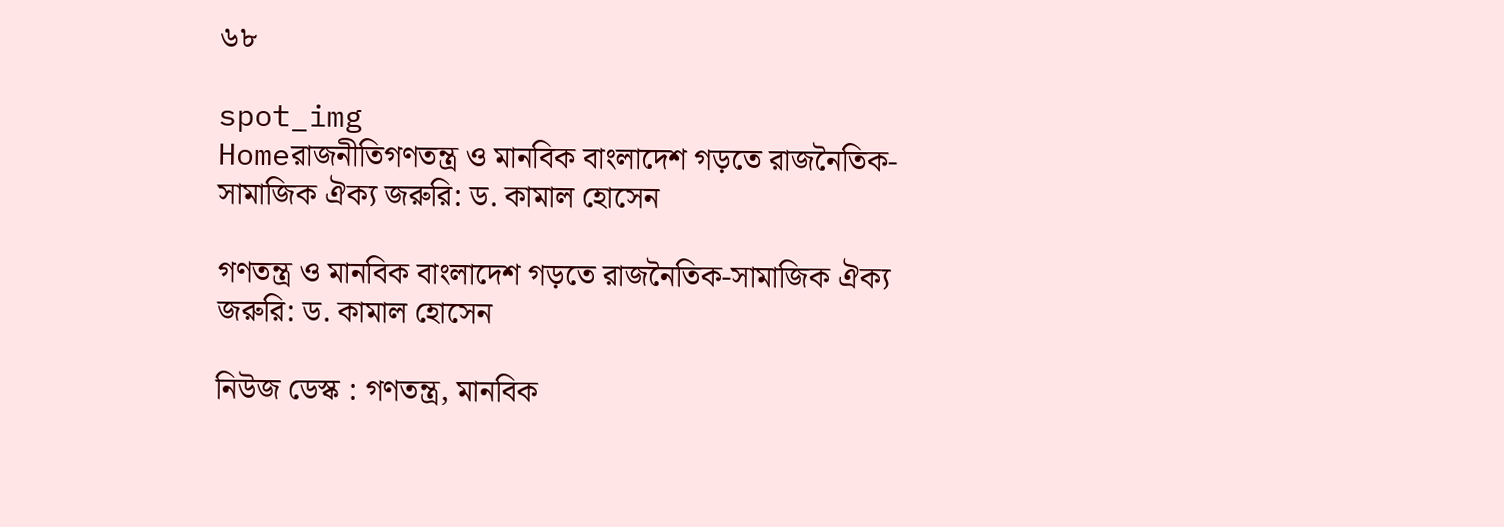৬৮

spot_img
Homeরাজনীতিগণতন্ত্র ও মানবিক বাংলাদেশ গড়তে রাজনৈতিক-সামাজিক ঐক্য জরুরি: ড. কামাল হোসেন

গণতন্ত্র ও মানবিক বাংলাদেশ গড়তে রাজনৈতিক-সামাজিক ঐক্য জরুরি: ড. কামাল হোসেন

নিউজ ডেস্ক : গণতন্ত্র, মানবিক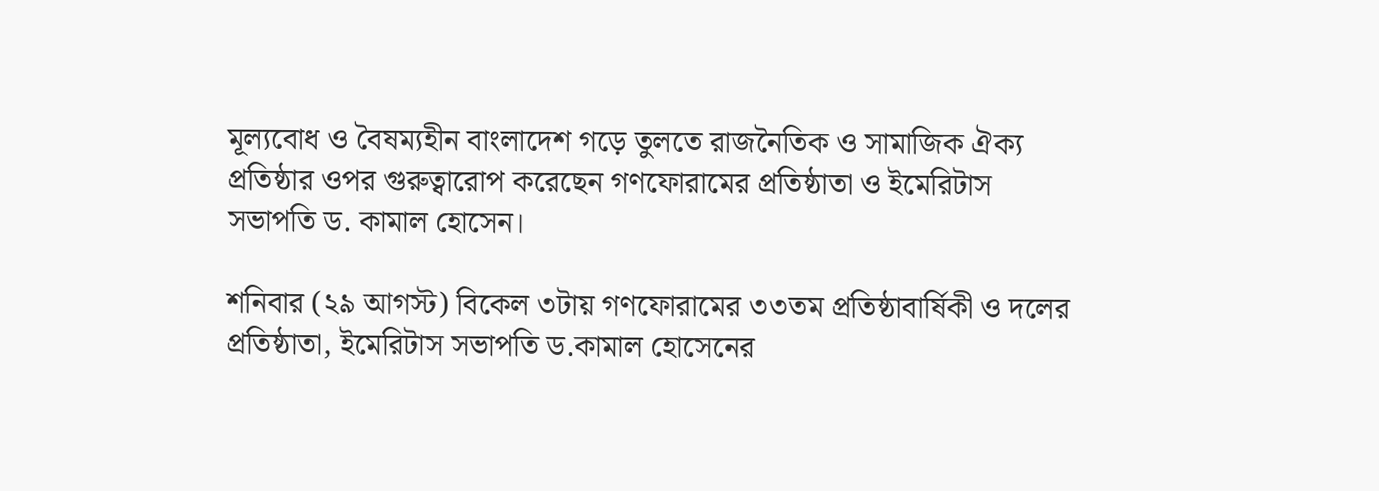মূল্যবোধ ও বৈষম্যহীন বাংলাদেশ গড়ে তুলতে রাজনৈতিক ও সামাজিক ঐক্য প্রতিষ্ঠার ওপর গুরুত্বারোপ করেছেন গণফোরামের প্রতিষ্ঠাতা ও ইমেরিটাস সভাপতি ড. কামাল হোসেন।

শনিবার (২৯ আগস্ট) বিকেল ৩টায় গণফোরামের ৩৩তম প্রতিষ্ঠাবার্ষিকী ও দলের প্রতিষ্ঠাতা, ইমেরিটাস সভাপতি ড.কামাল হোসেনের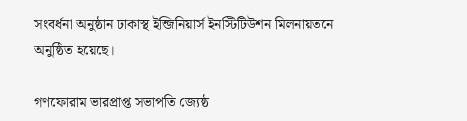সংবর্ধনা অনুষ্ঠান ঢাকাস্থ ইন্জিনিয়ার্স ইনস্টিটিউশন মিলনায়তনে অনুষ্ঠিত হয়েছে।

গণফোরাম ভারপ্রাপ্ত সভাপতি জ্যেষ্ঠ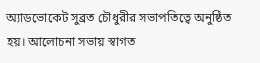অ্যাডভোকেট সুব্রত চৌধুরীর সভাপতিত্বে অনুষ্ঠিত হয়। আলোচনা সভায় স্বাগত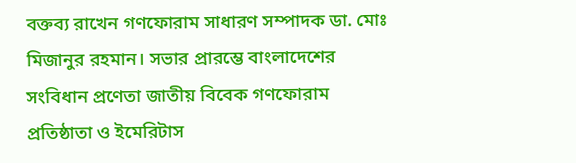বক্তব্য রাখেন গণফোরাম সাধারণ সম্পাদক ডা. মোঃ মিজানুর রহমান। সভার প্রারম্ভে বাংলাদেশের সংবিধান প্রণেতা জাতীয় বিবেক গণফোরাম প্রতিষ্ঠাতা ও ইমেরিটাস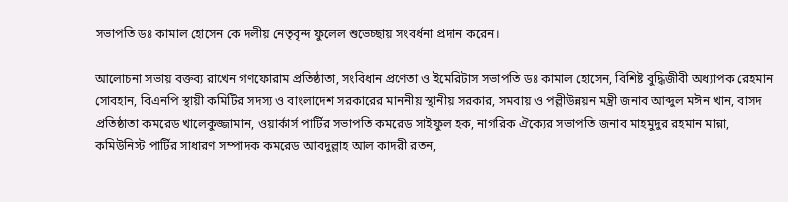সভাপতি ডঃ কামাল হোসেন কে দলীয় নেতৃবৃন্দ ফুলেল শুভেচ্ছায় সংবর্ধনা প্রদান করেন।

আলোচনা সভায় বক্তব্য রাখেন গণফোরাম প্রতিষ্ঠাতা, সংবিধান প্রণেতা ও ইমেরিটাস সভাপতি ডঃ কামাল হোসেন, বিশিষ্ট বুদ্ধিজীবী অধ্যাপক রেহমান সোবহান, বিএনপি স্থায়ী কমিটির সদস্য ও বাংলাদেশ সরকারের মাননীয় স্থানীয় সরকার, সমবায় ও পল্লীউন্নয়ন মন্ত্রী জনাব আব্দুল মঈন খান, বাসদ প্রতিষ্ঠাতা কমরেড খালেকুজ্জামান, ওয়ার্কার্স পার্টির সভাপতি কমরেড সাইফুল হক, নাগরিক ঐক্যের সভাপতি জনাব মাহমুদুর রহমান মান্না, কমিউনিস্ট পার্টির সাধারণ সম্পাদক কমরেড আবদুল্লাহ আল কাদরী রতন,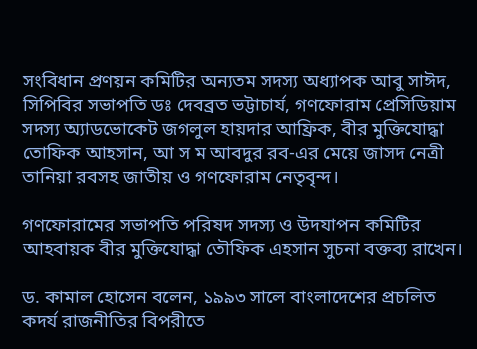সংবিধান প্রণয়ন কমিটির অন্যতম সদস্য অধ্যাপক আবু সাঈদ, সিপিবির সভাপতি ডঃ দেবব্রত ভট্টাচার্য, গণফোরাম প্রেসিডিয়াম সদস্য অ্যাডভোকেট জগলুল হায়দার আফ্রিক, বীর মুক্তিযোদ্ধা তোফিক আহসান, আ স ম আবদুর রব-এর মেয়ে জাসদ নেত্রী তানিয়া রবসহ জাতীয় ও গণফোরাম নেতৃবৃন্দ।

গণফোরামের সভাপতি পরিষদ সদস্য ও উদযাপন কমিটির আহবায়ক বীর মুক্তিযোদ্ধা তৌফিক এহসান সুচনা বক্তব্য রাখেন।

ড. কামাল হোসেন বলেন, ১৯৯৩ সালে বাংলাদেশের প্রচলিত কদর্য রাজনীতির বিপরীতে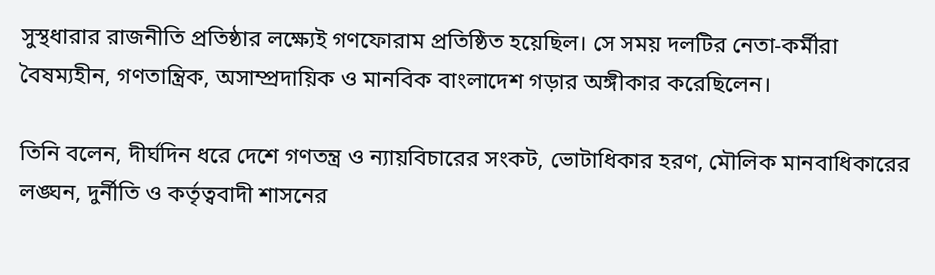সুস্থধারার রাজনীতি প্রতিষ্ঠার লক্ষ্যেই গণফোরাম প্রতিষ্ঠিত হয়েছিল। সে সময় দলটির নেতা-কর্মীরা বৈষম্যহীন, গণতান্ত্রিক, অসাম্প্রদায়িক ও মানবিক বাংলাদেশ গড়ার অঙ্গীকার করেছিলেন।

তিনি বলেন, দীর্ঘদিন ধরে দেশে গণতন্ত্র ও ন্যায়বিচারের সংকট, ভোটাধিকার হরণ, মৌলিক মানবাধিকারের লঙ্ঘন, দুর্নীতি ও কর্তৃত্ববাদী শাসনের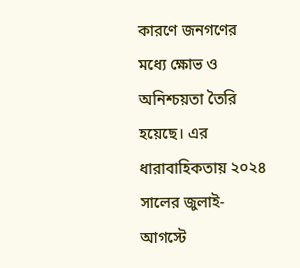কারণে জনগণের মধ্যে ক্ষোভ ও অনিশ্চয়তা তৈরি হয়েছে। এর ধারাবাহিকতায় ২০২৪ সালের জুলাই-আগস্টে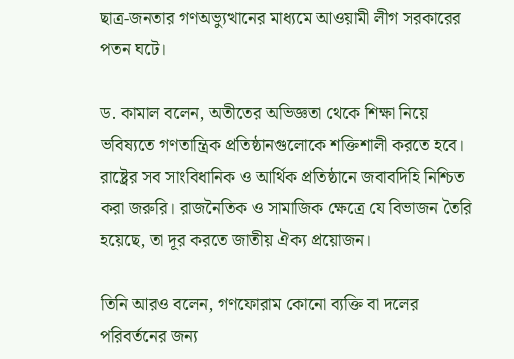ছাত্র-জনতার গণঅভ্যুত্থানের মাধ্যমে আওয়ামী লীগ সরকারের পতন ঘটে।

ড. কামাল বলেন, অতীতের অভিজ্ঞতা থেকে শিক্ষা নিয়ে ভবিষ্যতে গণতান্ত্রিক প্রতিষ্ঠানগুলোকে শক্তিশালী করতে হবে। রাষ্ট্রের সব সাংবিধানিক ও আর্থিক প্রতিষ্ঠানে জবাবদিহি নিশ্চিত করা জরুরি। রাজনৈতিক ও সামাজিক ক্ষেত্রে যে বিভাজন তৈরি হয়েছে, তা দূর করতে জাতীয় ঐক্য প্রয়োজন।

তিনি আরও বলেন, গণফোরাম কোনো ব্যক্তি বা দলের পরিবর্তনের জন্য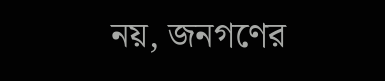নয়, জনগণের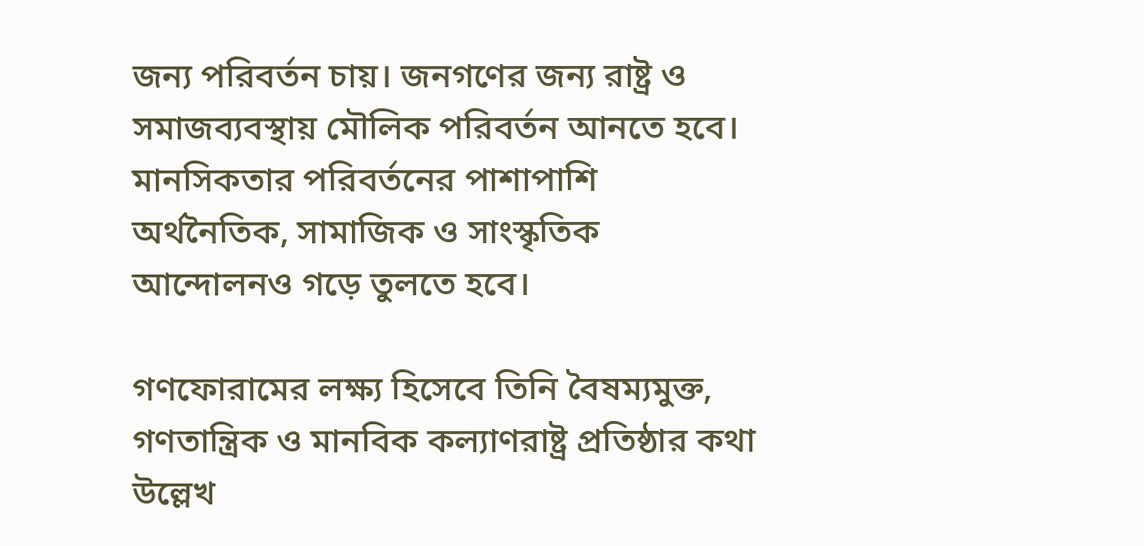জন্য পরিবর্তন চায়। জনগণের জন্য রাষ্ট্র ও সমাজব্যবস্থায় মৌলিক পরিবর্তন আনতে হবে। মানসিকতার পরিবর্তনের পাশাপাশি অর্থনৈতিক, সামাজিক ও সাংস্কৃতিক আন্দোলনও গড়ে তুলতে হবে।

গণফোরামের লক্ষ্য হিসেবে তিনি বৈষম্যমুক্ত, গণতান্ত্রিক ও মানবিক কল্যাণরাষ্ট্র প্রতিষ্ঠার কথা উল্লেখ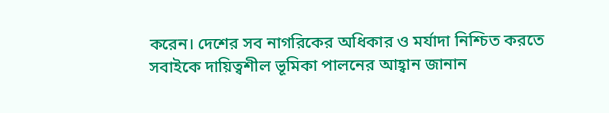করেন। দেশের সব নাগরিকের অধিকার ও মর্যাদা নিশ্চিত করতে সবাইকে দায়িত্বশীল ভূমিকা পালনের আহ্বান জানান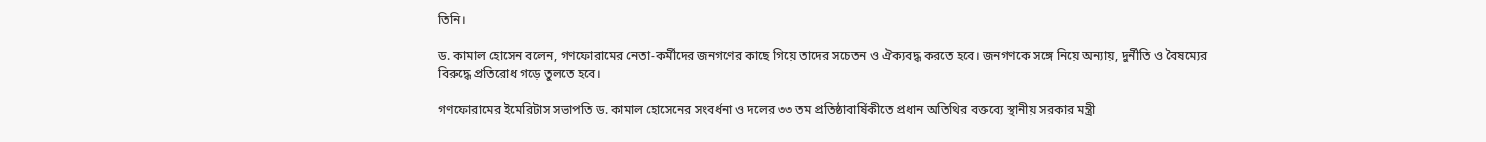তিনি।

ড. কামাল হোসেন বলেন, গণফোরামের নেতা-কর্মীদের জনগণের কাছে গিয়ে তাদের সচেতন ও ঐক্যবদ্ধ করতে হবে। জনগণকে সঙ্গে নিয়ে অন্যায়, দুর্নীতি ও বৈষম্যের বিরুদ্ধে প্রতিরোধ গড়ে তুলতে হবে।

গণফোরামের ইমেরিটাস সভাপতি ড. কামাল হোসেনের সংবর্ধনা ও দলের ৩৩ তম প্রতিষ্ঠাবার্ষিকীতে প্রধান অতিথির বক্তব্যে স্থানীয় সরকার মন্ত্রী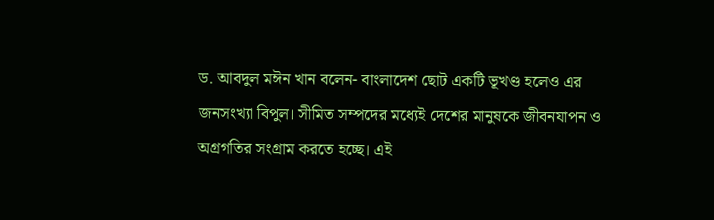ড. আবদুল মঈন খান বলেন- বাংলাদেশ ছোট একটি ভূখণ্ড হলেও এর জনসংখ্যা বিপুল। সীমিত সম্পদের মধ্যেই দেশের মানুষকে জীবনযাপন ও অগ্রগতির সংগ্রাম করতে হচ্ছে। এই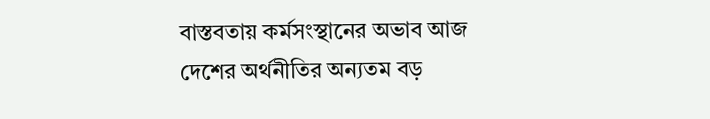বাস্তবতায় কর্মসংস্থানের অভাব আজ দেশের অর্থনীতির অন্যতম বড়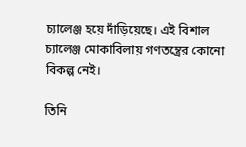চ্যালেঞ্জ হয়ে দাঁড়িয়েছে। এই বিশাল চ্যালেঞ্জ মোকাবিলায় গণতন্ত্রের কোনো বিকল্প নেই।

তিনি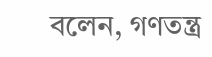বলেন, গণতন্ত্র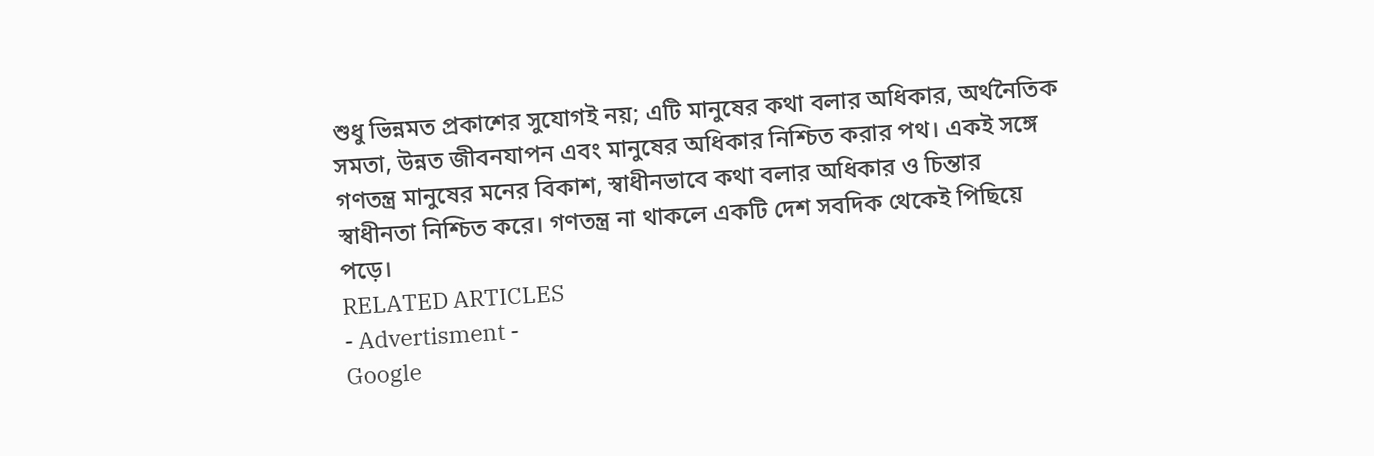শুধু ভিন্নমত প্রকাশের সুযোগই নয়; এটি মানুষের কথা বলার অধিকার, অর্থনৈতিক সমতা, উন্নত জীবনযাপন এবং মানুষের অধিকার নিশ্চিত করার পথ। একই সঙ্গে গণতন্ত্র মানুষের মনের বিকাশ, স্বাধীনভাবে কথা বলার অধিকার ও চিন্তার স্বাধীনতা নিশ্চিত করে। গণতন্ত্র না থাকলে একটি দেশ সবদিক থেকেই পিছিয়ে পড়ে।
RELATED ARTICLES
- Advertisment -
Google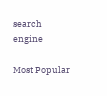search engine

Most Popular